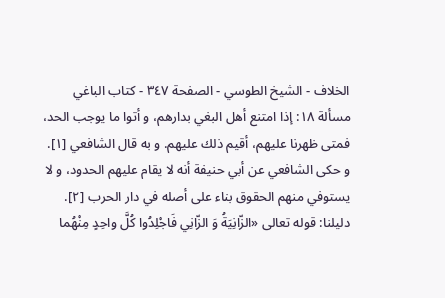الخلاف - الشيخ الطوسي - الصفحة ٣٤٧ - كتاب الباغي
مسألة ١٨: إذا امتنع أهل البغي بدارهم، و أتوا ما يوجب الحد،
فمتى ظهرنا عليهم، أقيم ذلك عليهم. و به قال الشافعي [١].
و حكى الشافعي عن أبي حنيفة أنه لا يقام عليهم الحدود، و لا يستوفي منهم الحقوق بناء على أصله في دار الحرب [٢].
دليلنا: قوله تعالى «الزّانِيَةُ وَ الزّانِي فَاجْلِدُوا كُلَّ واحِدٍ مِنْهُما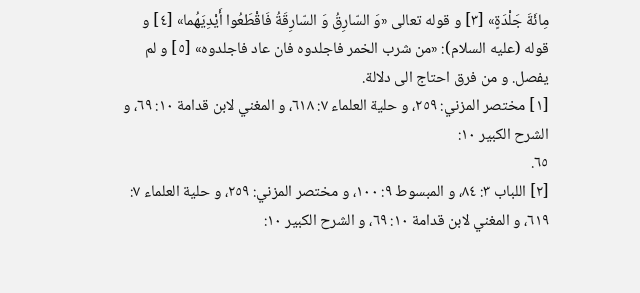مِائَةَ جَلْدَةٍ» [٣] و قوله تعالى «وَ السّارِقُ وَ السّارِقَةُ فَاقْطَعُوا أَيْدِيَهُما» [٤] و قوله (عليه السلام): «من شرب الخمر فاجلدوه فان عاد فاجلدوه» [٥] و لم يفصل. و من فرق احتاج الى دلالة.
[١] مختصر المزني: ٢٥٩، و حلية العلماء ٧: ٦١٨، و المغني لابن قدامة ١٠: ٦٩، و الشرح الكبير ١٠:
٦٥.
[٢] اللباب ٣: ٨٤، و المبسوط ٩: ١٠٠، و مختصر المزني: ٢٥٩، و حلية العلماء ٧: ٦١٩، و المغني لابن قدامة ١٠: ٦٩، و الشرح الكبير ١٠: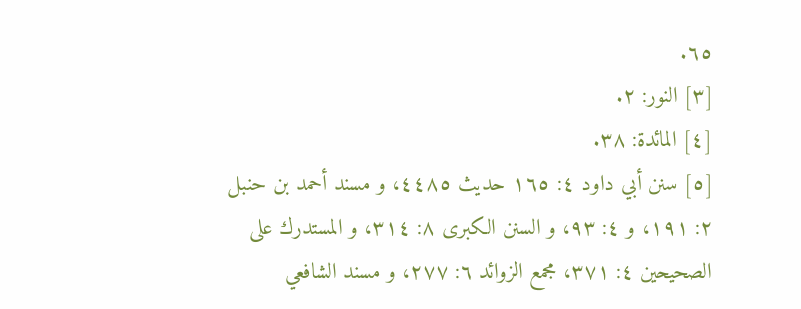٦٥.
[٣] النور: ٢.
[٤] المائدة: ٣٨.
[٥] سنن أبي داود ٤: ١٦٥ حديث ٤٤٨٥، و مسند أحمد بن حنبل ٢: ١٩١، و ٤: ٩٣، و السنن الكبرى ٨: ٣١٤، و المستدرك على الصحيحين ٤: ٣٧١، مجمع الزوائد ٦: ٢٧٧، و مسند الشافعي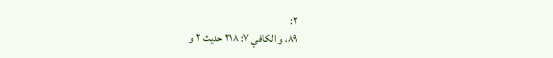٢:
٨٩، و الكافي ٧: ٢١٨ حديث ٢ و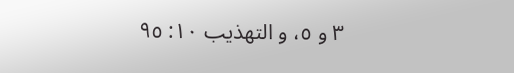٣ و ٥، و التهذيب ١٠: ٩٥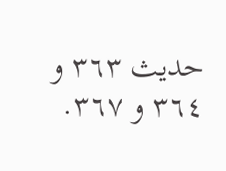حديث ٣٦٣ و ٣٦٤ و ٣٦٧.